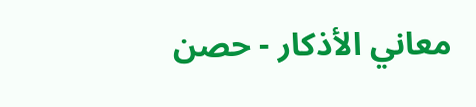معاني الأذكار - حصن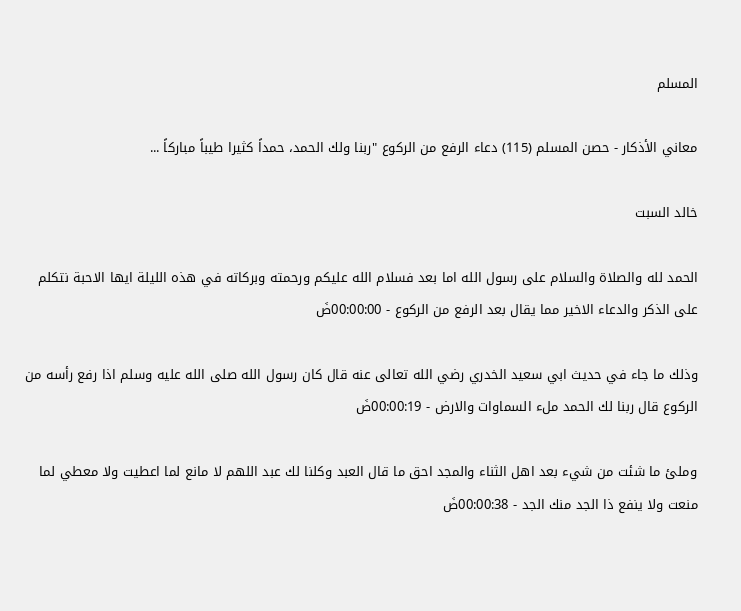المسلم

معاني الأذكار - حصن المسلم (115) دعاء الرفع من الركوع "ربنا ولك الحمد، حمداً كثيرا طيباً مباركاً ...

خالد السبت

الحمد لله والصلاة والسلام على رسول الله اما بعد فسلام الله عليكم ورحمته وبركاته في هذه الليلة ايها الاحبة نتكلم على الذكر والدعاء الاخير مما يقال بعد الرفع من الركوع - 00:00:00ضَ

وذلك ما جاء في حديث ابي سعيد الخدري رضي الله تعالى عنه قال كان رسول الله صلى الله عليه وسلم اذا رفع رأسه من الركوع قال ربنا لك الحمد ملء السماوات والارض - 00:00:19ضَ

وملئ ما شئت من شيء بعد اهل الثناء والمجد احق ما قال العبد وكلنا لك عبد اللهم لا مانع لما اعطيت ولا معطي لما منعت ولا ينفع ذا الجد منك الجد - 00:00:38ضَ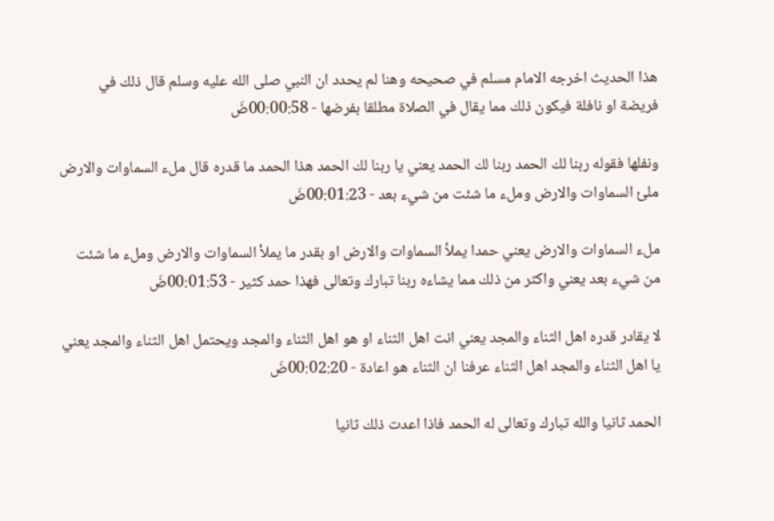هذا الحديث اخرجه الامام مسلم في صحيحه وهنا لم يحدد ان النبي صلى الله عليه وسلم قال ذلك في فريضة او نافلة فيكون ذلك مما يقال في الصلاة مطلقا بفرضها - 00:00:58ضَ

ونفلها فقوله ربنا لك الحمد ربنا لك الحمد يعني يا ربنا لك الحمد هذا الحمد ما قدره قال ملء السماوات والارض ملئ السماوات والارض وملء ما شئت من شيء بعد - 00:01:23ضَ

ملء السماوات والارض يعني حمدا يملأ السماوات والارض او بقدر ما يملأ السماوات والارض وملء ما شئت من شيء بعد يعني واكثر من ذلك مما يشاءه ربنا تبارك وتعالى فهذا حمد كثير - 00:01:53ضَ

لا يقادر قدره اهل الثناء والمجد يعني انت اهل الثناء او هو اهل الثناء والمجد ويحتمل اهل الثناء والمجد يعني يا اهل الثناء والمجد اهل الثناء عرفنا ان الثناء هو اعادة - 00:02:20ضَ

الحمد ثانيا والله تبارك وتعالى له الحمد فاذا اعدت ذلك ثانيا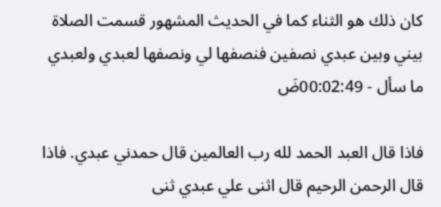كان ذلك هو الثناء كما في الحديث المشهور قسمت الصلاة بيني وبين عبدي نصفين فنصفها لي ونصفها لعبدي ولعبدي ما سأل - 00:02:49ضَ

فاذا قال العبد الحمد لله رب العالمين قال حمدني عبدي. فاذا قال الرحمن الرحيم قال اثنى علي عبدي ثنى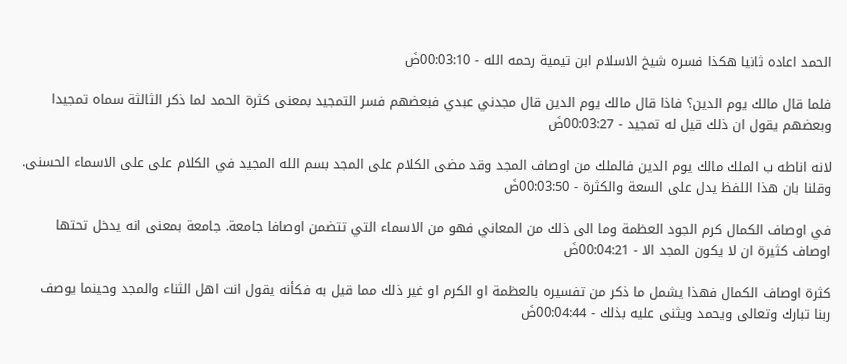الحمد اعاده ثانيا هكذا فسره شيخ الاسلام ابن تيمية رحمه الله - 00:03:10ضَ

فلما قال مالك يوم الدين؟ فاذا قال مالك يوم الدين قال مجدني عبدي فبعضهم فسر التمجيد بمعنى كثرة الحمد لما ذكر الثالثة سماه تمجيدا وبعضهم يقول ان ذلك قيل له تمجيد - 00:03:27ضَ

لانه اناطه ب الملك مالك يوم الدين فالملك من اوصاف المجد وقد مضى الكلام على المجد بسم الله المجيد في الكلام على على الاسماء الحسنى. وقلنا بان هذا اللفظ يدل على السعة والكثرة - 00:03:50ضَ

في اوصاف الكمال كرم الجود العظمة وما الى ذلك من المعاني فهو من الاسماء التي تتضمن اوصافا جامعة. جامعة بمعنى انه يدخل تحتها اوصاف كثيرة ان لا يكون المجد الا - 00:04:21ضَ

كثرة اوصاف الكمال فهذا يشمل ما ذكر من تفسيره بالعظمة او الكرم او غير ذلك مما قيل به فكأنه يقول انت اهل الثناء والمجد وحينما يوصف ربنا تبارك وتعالى ويحمد ويثنى عليه بذلك - 00:04:44ضَ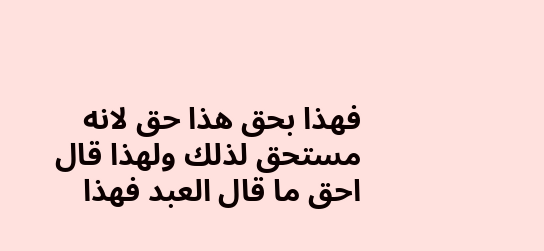فهذا بحق هذا حق لانه مستحق لذلك ولهذا قال احق ما قال العبد فهذا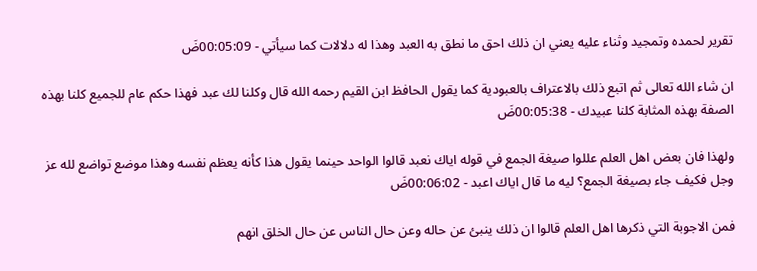تقرير لحمده وتمجيد وثناء عليه يعني ان ذلك احق ما نطق به العبد وهذا له دلالات كما سيأتي - 00:05:09ضَ

ان شاء الله تعالى ثم اتبع ذلك بالاعتراف بالعبودية كما يقول الحافظ ابن القيم رحمه الله قال وكلنا لك عبد فهذا حكم عام للجميع كلنا بهذه الصفة بهذه المثابة كلنا عبيدك - 00:05:38ضَ

ولهذا فان بعض اهل العلم عللوا صيغة الجمع في قوله اياك نعبد قالوا الواحد حينما يقول هذا كأنه يعظم نفسه وهذا موضع تواضع لله عز وجل فكيف جاء بصيغة الجمع؟ ليه ما قال اياك اعبد - 00:06:02ضَ

فمن الاجوبة التي ذكرها اهل العلم قالوا ان ذلك ينبئ عن حاله وعن حال الناس عن حال الخلق انهم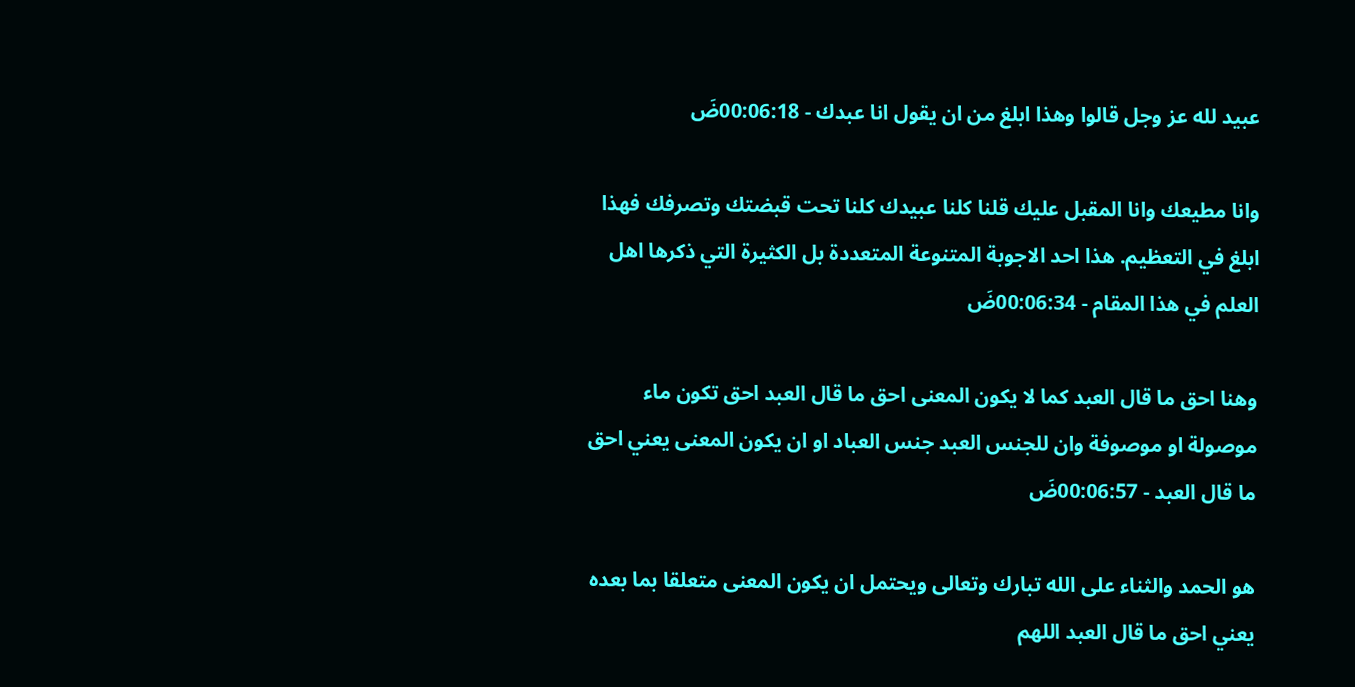عبيد لله عز وجل قالوا وهذا ابلغ من ان يقول انا عبدك - 00:06:18ضَ

وانا مطيعك وانا المقبل عليك قلنا كلنا عبيدك كلنا تحت قبضتك وتصرفك فهذا ابلغ في التعظيم. هذا احد الاجوبة المتنوعة المتعددة بل الكثيرة التي ذكرها اهل العلم في هذا المقام - 00:06:34ضَ

وهنا احق ما قال العبد كما لا يكون المعنى احق ما قال العبد احق تكون ماء موصولة او موصوفة وان للجنس العبد جنس العباد او ان يكون المعنى يعني احق ما قال العبد - 00:06:57ضَ

هو الحمد والثناء على الله تبارك وتعالى ويحتمل ان يكون المعنى متعلقا بما بعده يعني احق ما قال العبد اللهم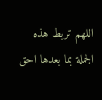اللهم تربط هذه الجملة بما بعدها احق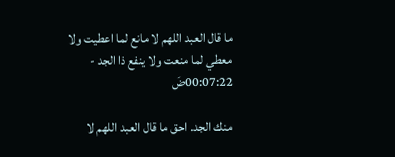ما قال العبد اللهم لا مانع لما اعطيت ولا معطي لما منعت ولا ينفع ذا الجد - 00:07:22ضَ

منك الجد. احق ما قال العبد اللهم لا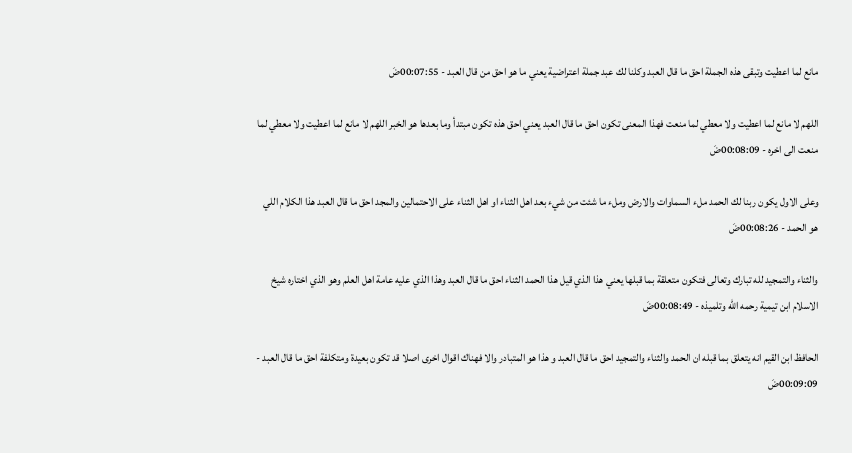مانع لما اعطيت وتبقى هذه الجملة احق ما قال العبد وكلنا لك عبد جملة اعتراضية يعني ما هو احق من قال العبد - 00:07:55ضَ

اللهم لا مانع لما اعطيت ولا معطي لما منعت فهذا المعنى تكون احق ما قال العبد يعني احق هذه تكون مبتدأ وما بعدها هو الخبر اللهم لا مانع لما اعطيت ولا معطي لما منعت الى اخره - 00:08:09ضَ

وعلى الاول يكون ربنا لك الحمد ملء السماوات والارض وملء ما شئت من شيء بعد اهل الثناء او اهل الثناء على الاحتمالين والمجد احق ما قال العبد هذا الكلام اللي هو الحمد - 00:08:26ضَ

والثناء والتمجيد لله تبارك وتعالى فتكون متعلقة بما قبلها يعني هذا الذي قيل هذا الحمد الثناء احق ما قال العبد وهذا الذي عليه عامة اهل العلم وهو الذي اختاره شيخ الاسلام ابن تيمية رحمه الله وتلميذه - 00:08:49ضَ

الحافظ ابن القيم انه يتعلق بما قبله ان الحمد والثناء والتمجيد احق ما قال العبد و هذا هو المتبادر والا فهناك اقوال اخرى اصلا قد تكون بعيدة ومتكلفة احق ما قال العبد - 00:09:09ضَ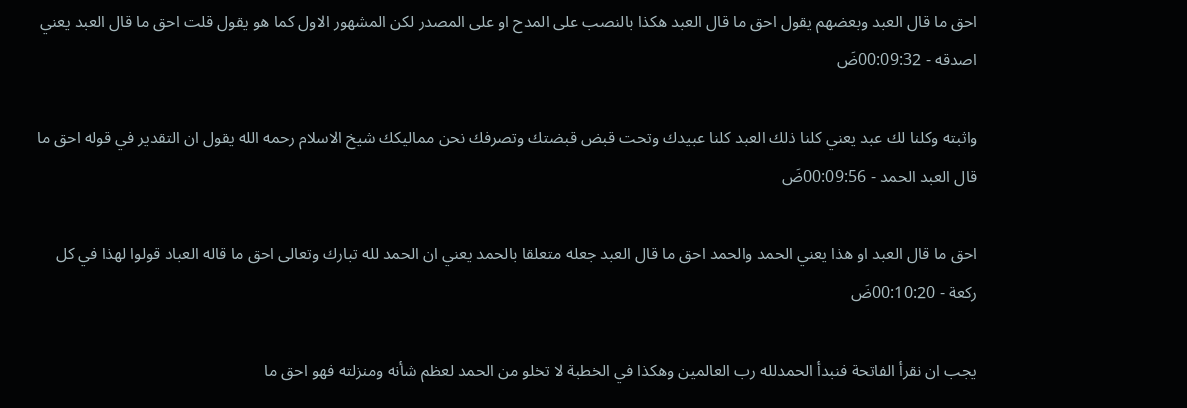احق ما قال العبد وبعضهم يقول احق ما قال العبد هكذا بالنصب على المدح او على المصدر لكن المشهور الاول كما هو يقول قلت احق ما قال العبد يعني اصدقه - 00:09:32ضَ

واثبته وكلنا لك عبد يعني كلنا ذلك العبد كلنا عبيدك وتحت قبض قبضتك وتصرفك نحن مماليكك شيخ الاسلام رحمه الله يقول ان التقدير في قوله احق ما قال العبد الحمد - 00:09:56ضَ

احق ما قال العبد او هذا يعني الحمد والحمد احق ما قال العبد جعله متعلقا بالحمد يعني ان الحمد لله تبارك وتعالى احق ما قاله العباد قولوا لهذا في كل ركعة - 00:10:20ضَ

يجب ان نقرأ الفاتحة فنبدأ الحمدلله رب العالمين وهكذا في الخطبة لا تخلو من الحمد لعظم شأنه ومنزلته فهو احق ما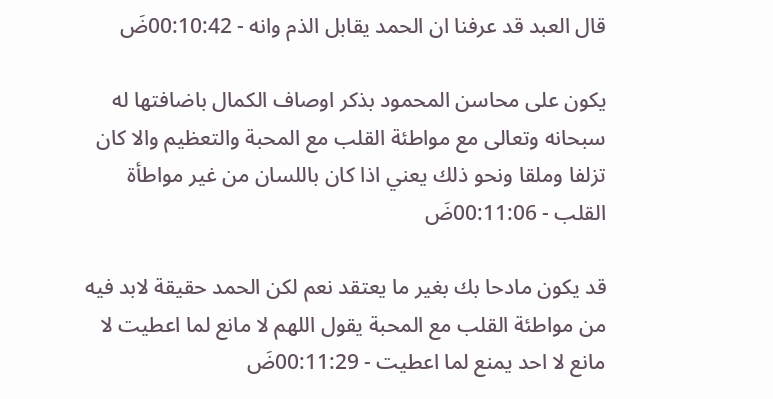قال العبد قد عرفنا ان الحمد يقابل الذم وانه - 00:10:42ضَ

يكون على محاسن المحمود بذكر اوصاف الكمال باضافتها له سبحانه وتعالى مع مواطئة القلب مع المحبة والتعظيم والا كان تزلفا وملقا ونحو ذلك يعني اذا كان باللسان من غير مواطأة القلب - 00:11:06ضَ

قد يكون مادحا بك بغير ما يعتقد نعم لكن الحمد حقيقة لابد فيه من مواطئة القلب مع المحبة يقول اللهم لا مانع لما اعطيت لا مانع لا احد يمنع لما اعطيت - 00:11:29ضَ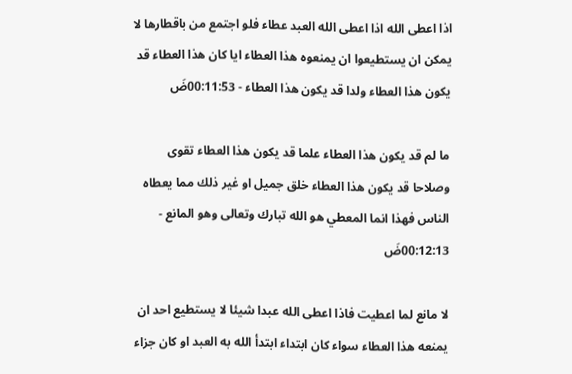اذا اعطى الله اذا اعطى الله العبد عطاء فلو اجتمع من باقطارها لا يمكن ان يستطيعوا ان يمنعوه هذا العطاء ايا كان هذا العطاء قد يكون هذا العطاء ولدا قد يكون هذا العطاء - 00:11:53ضَ

ما لم قد يكون هذا العطاء علما قد يكون هذا العطاء تقوى وصلاحا قد يكون هذا العطاء خلق جميل او غير ذلك مما يعطاه الناس فهذا انما المعطي هو الله تبارك وتعالى وهو المانع - 00:12:13ضَ

لا مانع لما اعطيت فاذا اعطى الله عبدا شيئا لا يستطيع احد ان يمنعه هذا العطاء سواء كان ابتداء ابتدأ الله به العبد او كان جزاء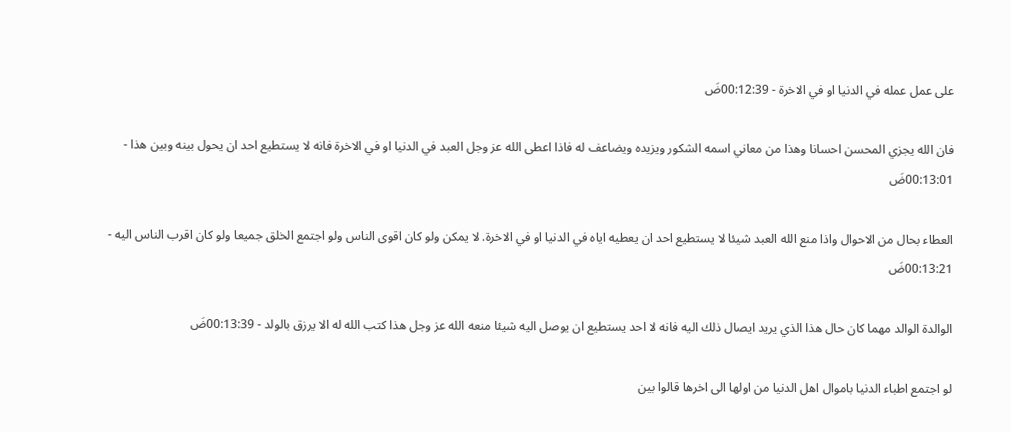على عمل عمله في الدنيا او في الاخرة - 00:12:39ضَ

فان الله يجزي المحسن احسانا وهذا من معاني اسمه الشكور ويزيده ويضاعف له فاذا اعطى الله عز وجل العبد في الدنيا او في الاخرة فانه لا يستطيع احد ان يحول بينه وبين هذا - 00:13:01ضَ

العطاء بحال من الاحوال واذا منع الله العبد شيئا لا يستطيع احد ان يعطيه اياه في الدنيا او في الاخرة. لا يمكن ولو كان اقوى الناس ولو اجتمع الخلق جميعا ولو كان اقرب الناس اليه - 00:13:21ضَ

الوالدة الوالد مهما كان حال هذا الذي يريد ايصال ذلك اليه فانه لا احد يستطيع ان يوصل اليه شيئا منعه الله عز وجل هذا كتب الله له الا يرزق بالولد - 00:13:39ضَ

لو اجتمع اطباء الدنيا باموال اهل الدنيا من اولها الى اخرها قالوا بين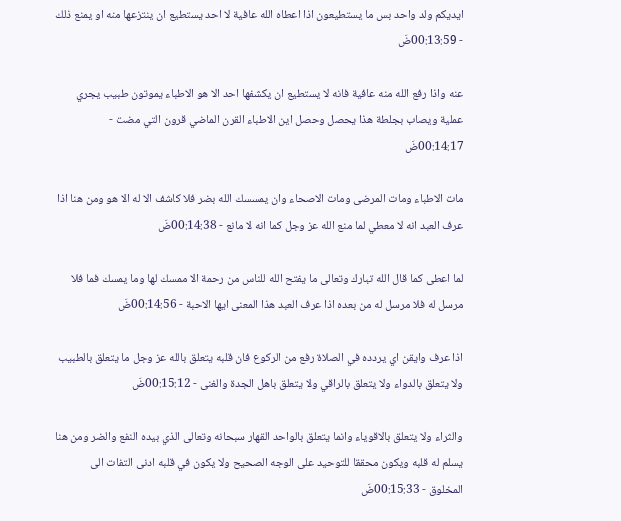ايديكم ولد واحد بس ما يستطيعون اذا اعطاه الله عافية لا احد يستطيع ان ينتزعها منه او يمنع ذلك - 00:13:59ضَ

عنه واذا رفع الله منه عافية فانه لا يستطيع ان يكشفها احد الا هو الاطباء يموتون طبيب يجري عملية ويصاب بجلطة هذا يحصل وحصل اين الاطباء القرن الماضي قرون التي مضت - 00:14:17ضَ

مات الاطباء ومات المرضى ومات الاصحاء وان يمسسك الله بضر فلا كاشف الا له الا هو ومن هنا اذا عرف العبد انه لا معطي لما منع الله عز وجل كما انه لا مانع - 00:14:38ضَ

لما اعطى كما قال الله تبارك وتعالى ما يفتح الله للناس من رحمة الا ممسك لها وما يمسك فما فلا مرسل له فلا مرسل له من بعده اذا عرف العبد هذا المعنى ايها الاحبة - 00:14:56ضَ

اذا عرف وايقن اي يردده في الصلاة رفع من الركوع فان قلبه يتعلق بالله عز وجل ما يتعلق بالطبيب ولا يتعلق بالدواء ولا يتعلق بالراقي ولا يتعلق باهل الجدة والغنى - 00:15:12ضَ

والثراء ولا يتعلق بالاقوياء وانما يتعلق بالواحد القهار سبحانه وتعالى الذي بيده النفع والضر ومن هنا يسلم له قلبه ويكون محققا للتوحيد على الوجه الصحيح ولا يكون في قلبه ادنى التفات الى المخلوق - 00:15:33ضَ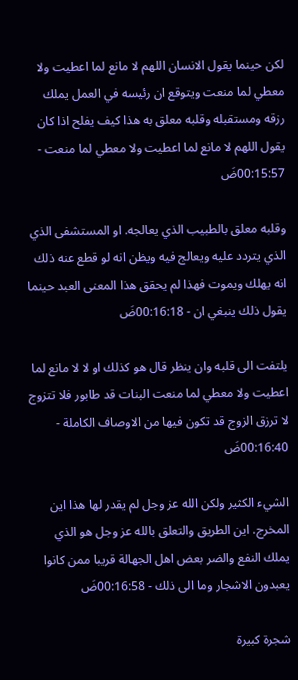لكن حينما يقول الانسان اللهم لا مانع لما اعطيت ولا معطي لما منعت ويتوقع ان رئيسه في العمل يملك رزقه ومستقبله وقلبه معلق به هذا كيف يفلح اذا كان يقول اللهم لا مانع لما اعطيت ولا معطي لما منعت - 00:15:57ضَ

وقلبه معلق بالطبيب الذي يعالجه. او المستشفى الذي الذي يتردد عليه ويعالج فيه ويظن انه لو قطع عنه ذلك انه يهلك ويموت فهذا لم يحقق هذا المعنى العبد حينما يقول ذلك ينبغي ان - 00:16:18ضَ

يلتفت الى قلبه وان ينظر قال هو كذلك او لا لا مانع لما اعطيت ولا معطي لما منعت البنات قد طابور فلا تتزوج لا ترزق الزوج قد تكون فيها من الاوصاف الكاملة - 00:16:40ضَ

الشيء الكثير ولكن الله عز وجل لم يقدر لها هذا اين المخرج. اين الطريق والتعلق بالله عز وجل هو الذي يملك النفع والضر بعض اهل الجهالة قريبا ممن كانوا يعبدون الاشجار وما الى ذلك - 00:16:58ضَ

شجرة كبيرة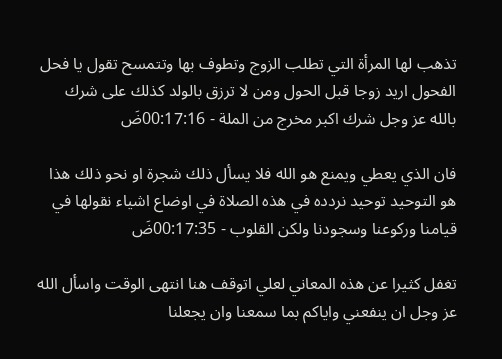تذهب لها المرأة التي تطلب الزوج وتطوف بها وتتمسح تقول يا فحل الفحول اريد زوجا قبل الحول ومن لا ترزق بالولد كذلك على شرك بالله عز وجل شرك اكبر مخرج من الملة - 00:17:16ضَ

فان الذي يعطي ويمنع هو الله فلا يسأل ذلك شجرة او نحو ذلك هذا هو التوحيد توحيد نردده في هذه الصلاة في اوضاع اشياء نقولها في قيامنا وركوعنا وسجودنا ولكن القلوب - 00:17:35ضَ

تغفل كثيرا عن هذه المعاني لعلي اتوقف هنا انتهى الوقت واسأل الله عز وجل ان ينفعني واياكم بما سمعنا وان يجعلنا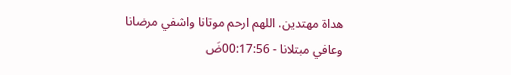هداة مهتدين. اللهم ارحم موتانا واشفي مرضانا وعافي مبتلانا - 00:17:56ضَ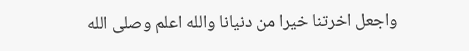واجعل اخرتنا خيرا من دنيانا والله اعلم وصلى الله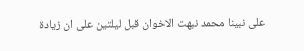على نبينا محمد نبهت الاخوان قبل ليلتين على ان زيادة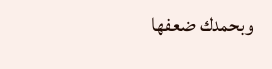وبحمدك ضعفها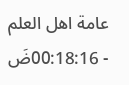عامة اهل العلم - 00:18:16ضَ